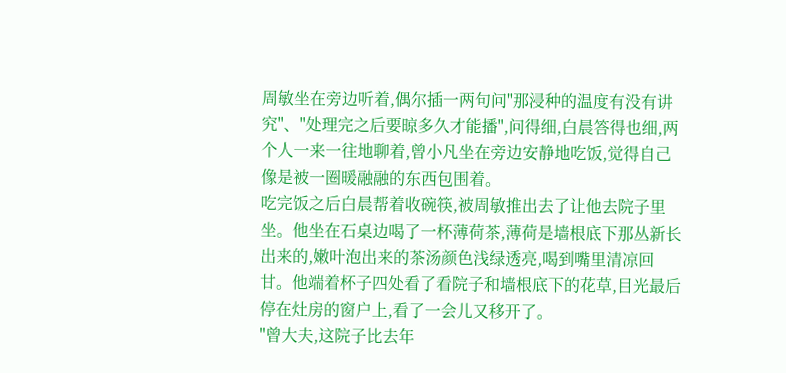周敏坐在旁边听着,偶尔插一两句问"那浸种的温度有没有讲究"、"处理完之后要晾多久才能播",问得细,白晨答得也细,两个人一来一往地聊着,曾小凡坐在旁边安静地吃饭,觉得自己像是被一圈暖融融的东西包围着。
吃完饭之后白晨帮着收碗筷,被周敏推出去了让他去院子里坐。他坐在石桌边喝了一杯薄荷茶,薄荷是墙根底下那丛新长出来的,嫩叶泡出来的茶汤颜色浅绿透亮,喝到嘴里清凉回甘。他端着杯子四处看了看院子和墙根底下的花草,目光最后停在灶房的窗户上,看了一会儿又移开了。
"曾大夫,这院子比去年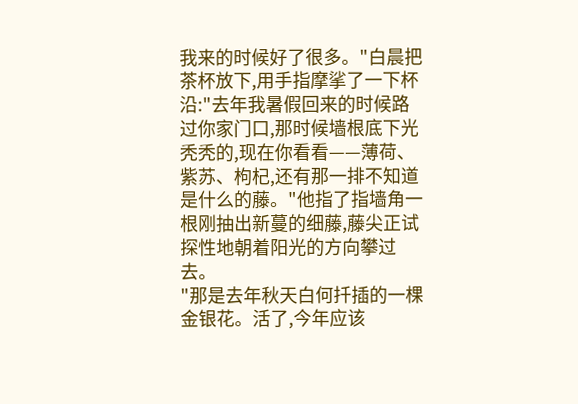我来的时候好了很多。"白晨把茶杯放下,用手指摩挲了一下杯沿:"去年我暑假回来的时候路过你家门口,那时候墙根底下光秃秃的,现在你看看——薄荷、紫苏、枸杞,还有那一排不知道是什么的藤。"他指了指墙角一根刚抽出新蔓的细藤,藤尖正试探性地朝着阳光的方向攀过去。
"那是去年秋天白何扦插的一棵金银花。活了,今年应该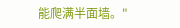能爬满半面墙。"